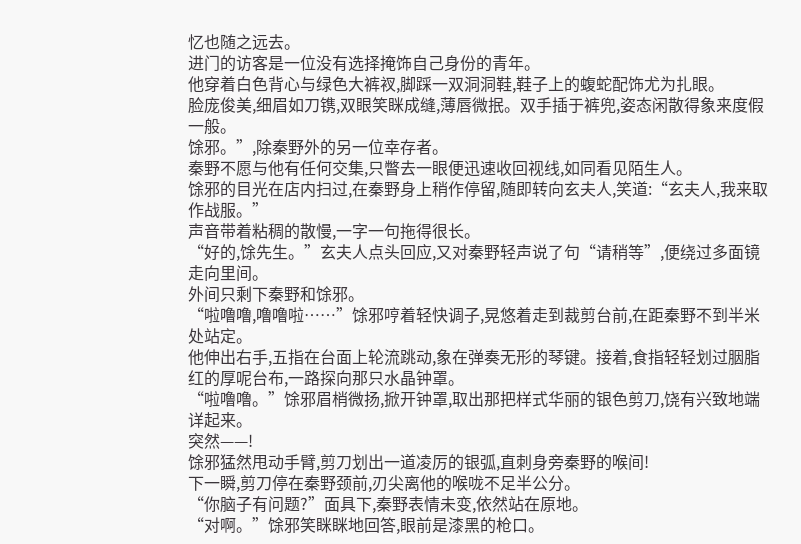忆也随之远去。
进门的访客是一位没有选择掩饰自己身份的青年。
他穿着白色背心与绿色大裤衩,脚踩一双洞洞鞋,鞋子上的蝮蛇配饰尤为扎眼。
脸庞俊美,细眉如刀镌,双眼笑眯成缝,薄唇微抿。双手插于裤兜,姿态闲散得象来度假一般。
馀邪。”,除秦野外的另一位幸存者。
秦野不愿与他有任何交集,只瞥去一眼便迅速收回视线,如同看见陌生人。
馀邪的目光在店内扫过,在秦野身上稍作停留,随即转向玄夫人,笑道:“玄夫人,我来取作战服。”
声音带着粘稠的散慢,一字一句拖得很长。
“好的,馀先生。”玄夫人点头回应,又对秦野轻声说了句“请稍等”,便绕过多面镜走向里间。
外间只剩下秦野和馀邪。
“啦噜噜,噜噜啦……”馀邪哼着轻快调子,晃悠着走到裁剪台前,在距秦野不到半米处站定。
他伸出右手,五指在台面上轮流跳动,象在弹奏无形的琴键。接着,食指轻轻划过胭脂红的厚呢台布,一路探向那只水晶钟罩。
“啦噜噜。”馀邪眉梢微扬,掀开钟罩,取出那把样式华丽的银色剪刀,饶有兴致地端详起来。
突然——!
馀邪猛然甩动手臂,剪刀划出一道凌厉的银弧,直刺身旁秦野的喉间!
下一瞬,剪刀停在秦野颈前,刃尖离他的喉咙不足半公分。
“你脑子有问题?”面具下,秦野表情未变,依然站在原地。
“对啊。”馀邪笑眯眯地回答,眼前是漆黑的枪口。